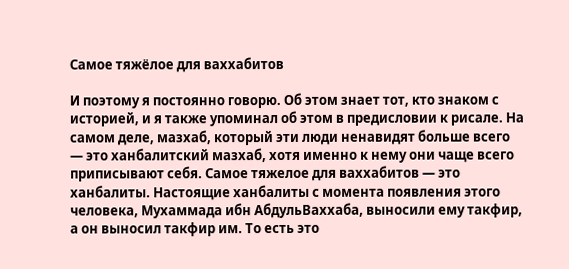Самое тяжёлое для ваххабитов

И поэтому я постоянно говорю. Об этом знает тот, кто знаком с историей, и я также упоминал об этом в предисловии к рисале. На самом деле, мазхаб, который эти люди ненавидят больше всего — это ханбалитский мазхаб, хотя именно к нему они чаще всего приписывают себя. Самое тяжелое для ваххабитов — это ханбалиты. Настоящие ханбалиты с момента появления этого человека, Мухаммада ибн АбдульВаххаба, выносили ему такфир, а он выносил такфир им. То есть это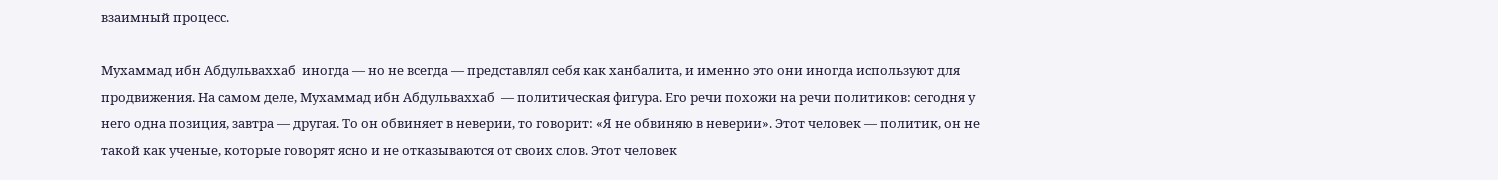взаимный процесс.

Мухаммад ибн Абдульваххаб  иногда — но не всегда — представлял себя как ханбалита, и именно это они иногда используют для продвижения. На самом деле, Мухаммад ибн Абдульваххаб  — политическая фигура. Его речи похожи на речи политиков: сегодня у него одна позиция, завтра — другая. То он обвиняет в неверии, то говорит: «Я не обвиняю в неверии». Этот человек — политик, он не такой как ученые, которые говорят ясно и не отказываются от своих слов. Этот человек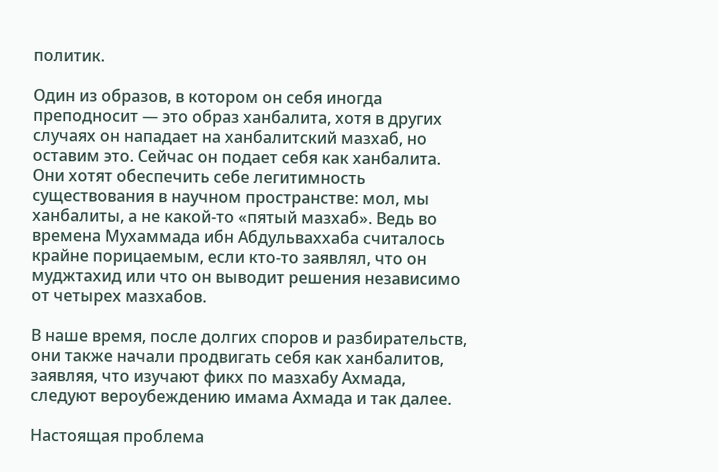политик.

Один из образов, в котором он себя иногда преподносит — это образ ханбалита, хотя в других случаях он нападает на ханбалитский мазхаб, но оставим это. Сейчас он подает себя как ханбалита. Они хотят обеспечить себе легитимность существования в научном пространстве: мол, мы ханбалиты, а не какой-то «пятый мазхаб». Ведь во времена Мухаммада ибн Абдульваххаба считалось крайне порицаемым, если кто-то заявлял, что он муджтахид или что он выводит решения независимо от четырех мазхабов.

В наше время, после долгих споров и разбирательств, они также начали продвигать себя как ханбалитов, заявляя, что изучают фикх по мазхабу Ахмада, следуют вероубеждению имама Ахмада и так далее.

Настоящая проблема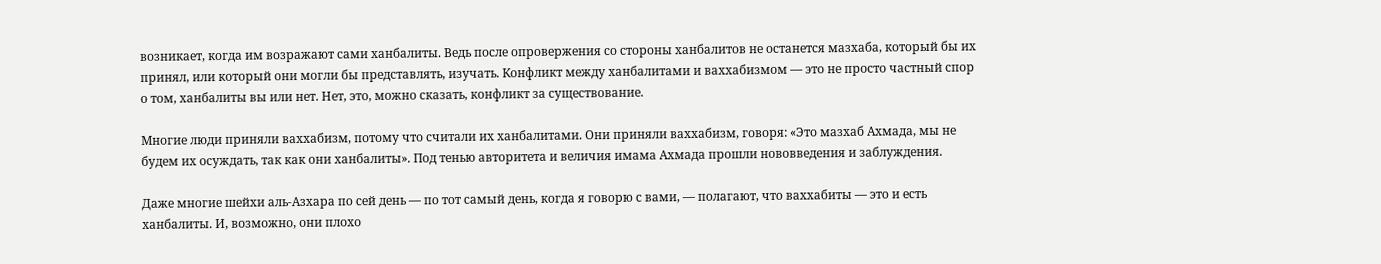возникает, когда им возражают сами ханбалиты. Ведь после опровержения со стороны ханбалитов не останется мазхаба, который бы их принял, или который они могли бы представлять, изучать. Конфликт между ханбалитами и ваххабизмом — это не просто частный спор о том, ханбалиты вы или нет. Нет, это, можно сказать, конфликт за существование.

Многие люди приняли ваххабизм, потому что считали их ханбалитами. Они приняли ваххабизм, говоря: «Это мазхаб Ахмада, мы не будем их осуждать, так как они ханбалиты». Под тенью авторитета и величия имама Ахмада прошли нововведения и заблуждения.

Даже многие шейхи аль-Азхара по сей день — по тот самый день, когда я говорю с вами, — полагают, что ваххабиты — это и есть ханбалиты. И, возможно, они плохо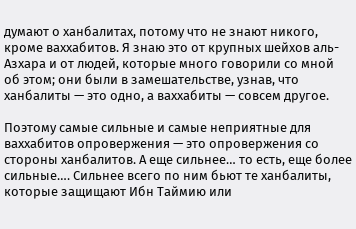думают о ханбалитах, потому что не знают никого, кроме ваххабитов. Я знаю это от крупных шейхов аль-Азхара и от людей, которые много говорили со мной об этом; они были в замешательстве, узнав, что ханбалиты — это одно, а ваххабиты — совсем другое.

Поэтому самые сильные и самые неприятные для ваххабитов опровержения — это опровержения со стороны ханбалитов. А еще сильнее… то есть, еще более сильные…. Сильнее всего по ним бьют те ханбалиты, которые защищают Ибн Таймию или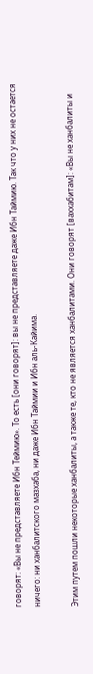говорят: «Вы не представляете Ибн Теймию». То есть [они говорят]: вы не представляете даже Ибн Таймию. Так что у них не остается ничего: ни ханбалитского мазхаба, ни даже Ибн Таймии и Ибн аль-Кайима.

Этим путем пошли некоторые ханбалиты, а также те, кто не является ханбалитами. Они говорят [ваххабитам]: «Вы не ханбалиты и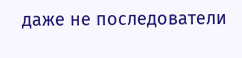даже не последователи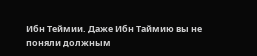Ибн Теймии. Даже Ибн Таймию вы не поняли должным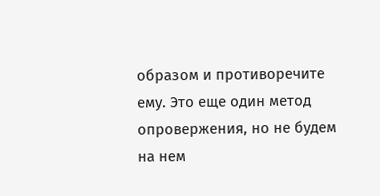образом и противоречите ему. Это еще один метод опровержения, но не будем на нем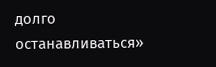долго останавливаться»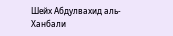Шейх Абдулвахид аль-Ханбали